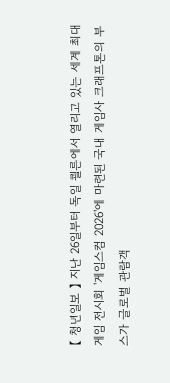【 청년일보 】 지난 26일부터 독일 쾰른에서 열리고 있는 세계 최대 게임 전시회 '게임스컴 2026'에 마련된 국내 게임사 크래프톤의 부스가 글로벌 관람객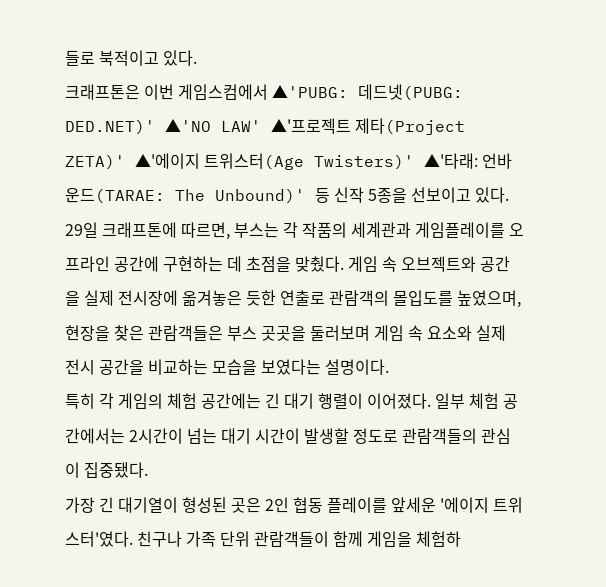들로 북적이고 있다.
크래프톤은 이번 게임스컴에서 ▲'PUBG: 데드넷(PUBG: DED.NET)' ▲'NO LAW' ▲'프로젝트 제타(Project ZETA)' ▲'에이지 트위스터(Age Twisters)' ▲'타래: 언바운드(TARAE: The Unbound)' 등 신작 5종을 선보이고 있다.
29일 크래프톤에 따르면, 부스는 각 작품의 세계관과 게임플레이를 오프라인 공간에 구현하는 데 초점을 맞췄다. 게임 속 오브젝트와 공간을 실제 전시장에 옮겨놓은 듯한 연출로 관람객의 몰입도를 높였으며, 현장을 찾은 관람객들은 부스 곳곳을 둘러보며 게임 속 요소와 실제 전시 공간을 비교하는 모습을 보였다는 설명이다.
특히 각 게임의 체험 공간에는 긴 대기 행렬이 이어졌다. 일부 체험 공간에서는 2시간이 넘는 대기 시간이 발생할 정도로 관람객들의 관심이 집중됐다.
가장 긴 대기열이 형성된 곳은 2인 협동 플레이를 앞세운 '에이지 트위스터'였다. 친구나 가족 단위 관람객들이 함께 게임을 체험하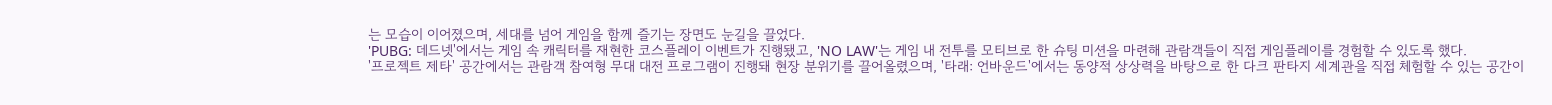는 모습이 이어졌으며, 세대를 넘어 게임을 함께 즐기는 장면도 눈길을 끌었다.
'PUBG: 데드넷'에서는 게임 속 캐릭터를 재현한 코스플레이 이벤트가 진행됐고, 'NO LAW'는 게임 내 전투를 모티브로 한 슈팅 미션을 마련해 관람객들이 직접 게임플레이를 경험할 수 있도록 했다.
'프로젝트 제타' 공간에서는 관람객 참여형 무대 대전 프로그램이 진행돼 현장 분위기를 끌어올렸으며, '타래: 언바운드'에서는 동양적 상상력을 바탕으로 한 다크 판타지 세계관을 직접 체험할 수 있는 공간이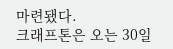마련됐다.
크래프톤은 오는 30일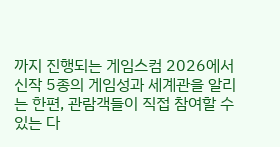까지 진행되는 게임스컴 2026에서 신작 5종의 게임성과 세계관을 알리는 한편, 관람객들이 직접 참여할 수 있는 다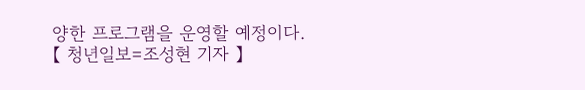양한 프로그램을 운영할 예정이다.
【 청년일보=조성현 기자 】